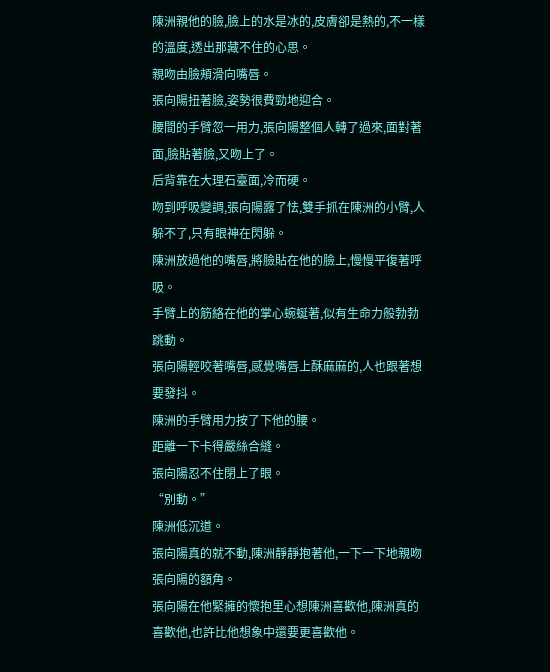陳洲親他的臉,臉上的水是冰的,皮膚卻是熱的,不一樣的溫度,透出那藏不住的心思。
親吻由臉頰滑向嘴唇。
張向陽扭著臉,姿勢很費勁地迎合。
腰間的手臂忽一用力,張向陽整個人轉了過來,面對著面,臉貼著臉,又吻上了。
后背靠在大理石臺面,冷而硬。
吻到呼吸變調,張向陽露了怯,雙手抓在陳洲的小臂,人躲不了,只有眼神在閃躲。
陳洲放過他的嘴唇,將臉貼在他的臉上,慢慢平復著呼吸。
手臂上的筋絡在他的掌心蜿蜒著,似有生命力般勃勃跳動。
張向陽輕咬著嘴唇,感覺嘴唇上酥麻麻的,人也跟著想要發抖。
陳洲的手臂用力按了下他的腰。
距離一下卡得嚴絲合縫。
張向陽忍不住閉上了眼。
“別動。”
陳洲低沉道。
張向陽真的就不動,陳洲靜靜抱著他,一下一下地親吻張向陽的額角。
張向陽在他緊擁的懷抱里心想陳洲喜歡他,陳洲真的喜歡他,也許比他想象中還要更喜歡他。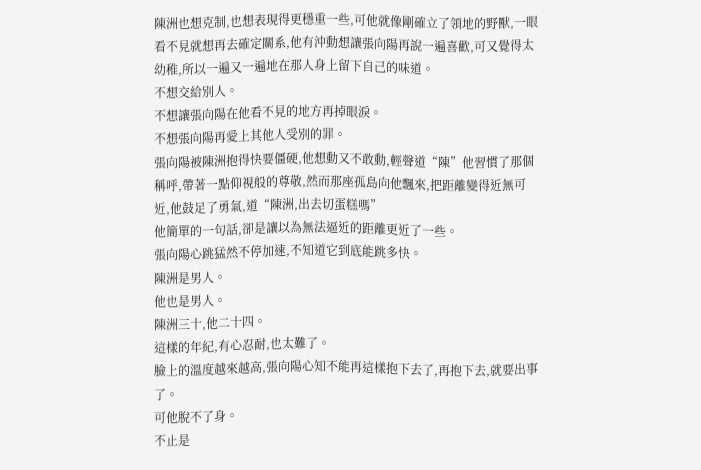陳洲也想克制,也想表現得更穩重一些,可他就像剛確立了領地的野獸,一眼看不見就想再去確定關系,他有沖動想讓張向陽再說一遍喜歡,可又覺得太幼稚,所以一遍又一遍地在那人身上留下自己的味道。
不想交給別人。
不想讓張向陽在他看不見的地方再掉眼淚。
不想張向陽再愛上其他人受別的罪。
張向陽被陳洲抱得快要僵硬,他想動又不敢動,輕聲道“陳”他習慣了那個稱呼,帶著一點仰視般的尊敬,然而那座孤島向他飄來,把距離變得近無可近,他鼓足了勇氣,道“陳洲,出去切蛋糕嗎”
他簡單的一句話,卻是讓以為無法逼近的距離更近了一些。
張向陽心跳猛然不停加速,不知道它到底能跳多快。
陳洲是男人。
他也是男人。
陳洲三十,他二十四。
這樣的年紀,有心忍耐,也太難了。
臉上的溫度越來越高,張向陽心知不能再這樣抱下去了,再抱下去,就要出事了。
可他脫不了身。
不止是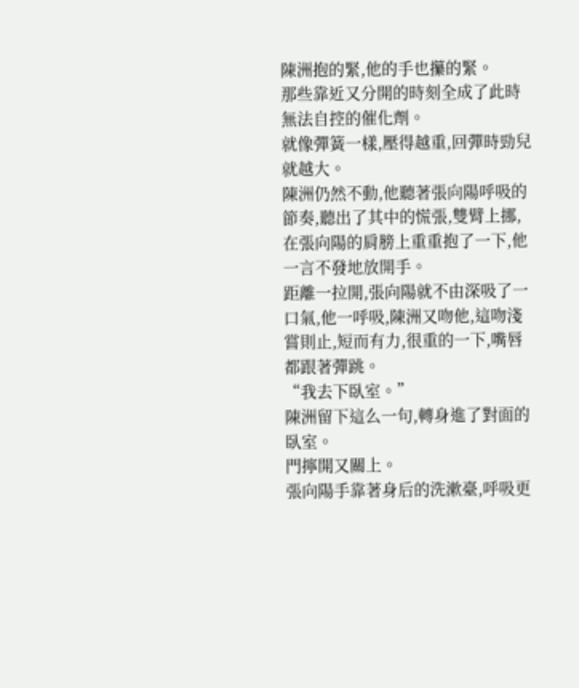陳洲抱的緊,他的手也攥的緊。
那些靠近又分開的時刻全成了此時無法自控的催化劑。
就像彈簧一樣,壓得越重,回彈時勁兒就越大。
陳洲仍然不動,他聽著張向陽呼吸的節奏,聽出了其中的慌張,雙臂上挪,在張向陽的肩膀上重重抱了一下,他一言不發地放開手。
距離一拉開,張向陽就不由深吸了一口氣,他一呼吸,陳洲又吻他,這吻淺嘗則止,短而有力,很重的一下,嘴唇都跟著彈跳。
“我去下臥室。”
陳洲留下這么一句,轉身進了對面的臥室。
門擰開又關上。
張向陽手靠著身后的洗漱臺,呼吸更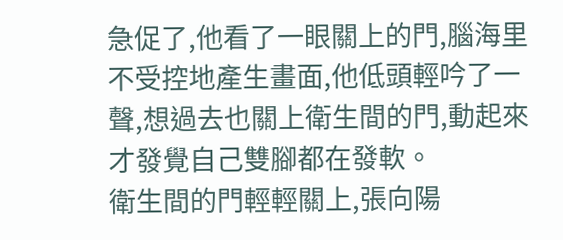急促了,他看了一眼關上的門,腦海里不受控地產生畫面,他低頭輕吟了一聲,想過去也關上衛生間的門,動起來才發覺自己雙腳都在發軟。
衛生間的門輕輕關上,張向陽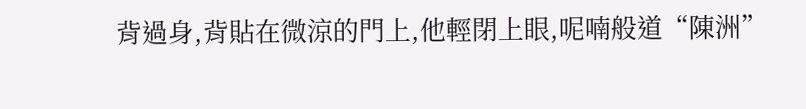背過身,背貼在微涼的門上,他輕閉上眼,呢喃般道“陳洲”